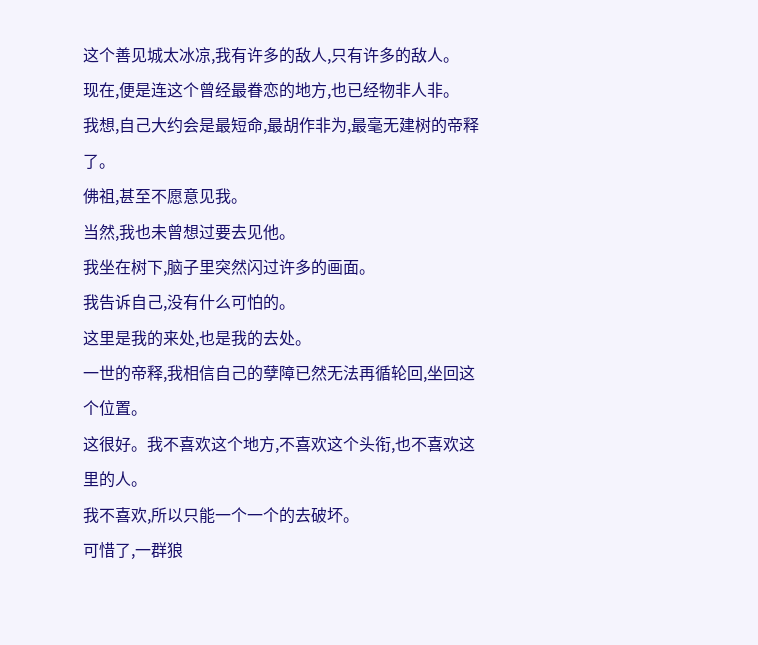这个善见城太冰凉,我有许多的敌人,只有许多的敌人。
现在,便是连这个曾经最眷恋的地方,也已经物非人非。
我想,自己大约会是最短命,最胡作非为,最毫无建树的帝释了。
佛祖,甚至不愿意见我。
当然,我也未曾想过要去见他。
我坐在树下,脑子里突然闪过许多的画面。
我告诉自己,没有什么可怕的。
这里是我的来处,也是我的去处。
一世的帝释,我相信自己的孽障已然无法再循轮回,坐回这个位置。
这很好。我不喜欢这个地方,不喜欢这个头衔,也不喜欢这里的人。
我不喜欢,所以只能一个一个的去破坏。
可惜了,一群狼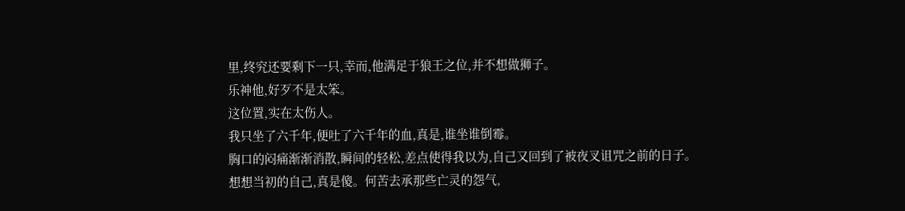里,终究还要剩下一只,幸而,他满足于狼王之位,并不想做狮子。
乐神他,好歹不是太笨。
这位置,实在太伤人。
我只坐了六千年,便吐了六千年的血,真是,谁坐谁倒霉。
胸口的闷痛渐渐消散,瞬间的轻松,差点使得我以为,自己又回到了被夜叉诅咒之前的日子。
想想当初的自己,真是傻。何苦去承那些亡灵的怨气,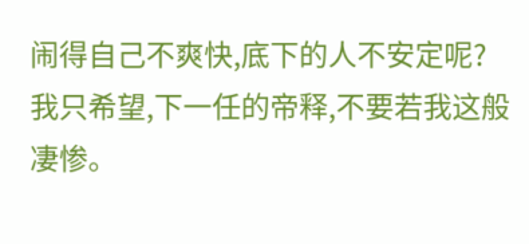闹得自己不爽快,底下的人不安定呢?
我只希望,下一任的帝释,不要若我这般凄惨。